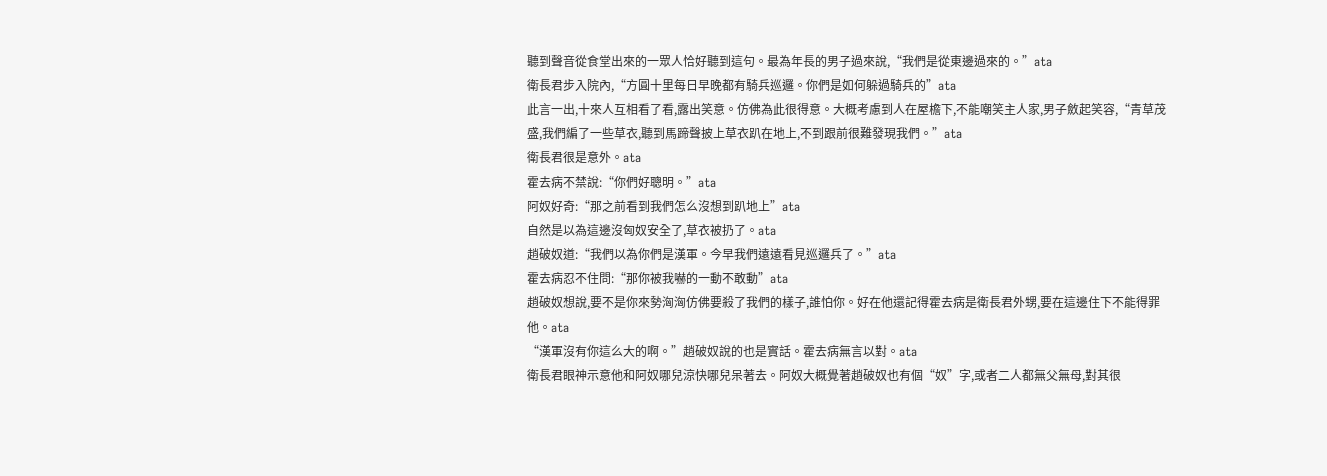聽到聲音從食堂出來的一眾人恰好聽到這句。最為年長的男子過來說,“我們是從東邊過來的。”ata
衛長君步入院內,“方圓十里每日早晚都有騎兵巡邏。你們是如何躲過騎兵的”ata
此言一出,十來人互相看了看,露出笑意。仿佛為此很得意。大概考慮到人在屋檐下,不能嘲笑主人家,男子斂起笑容,“青草茂盛,我們編了一些草衣,聽到馬蹄聲披上草衣趴在地上,不到跟前很難發現我們。”ata
衛長君很是意外。ata
霍去病不禁說:“你們好聰明。”ata
阿奴好奇:“那之前看到我們怎么沒想到趴地上”ata
自然是以為這邊沒匈奴安全了,草衣被扔了。ata
趙破奴道:“我們以為你們是漢軍。今早我們遠遠看見巡邏兵了。”ata
霍去病忍不住問:“那你被我嚇的一動不敢動”ata
趙破奴想說,要不是你來勢洶洶仿佛要殺了我們的樣子,誰怕你。好在他還記得霍去病是衛長君外甥,要在這邊住下不能得罪他。ata
“漢軍沒有你這么大的啊。”趙破奴說的也是實話。霍去病無言以對。ata
衛長君眼神示意他和阿奴哪兒涼快哪兒呆著去。阿奴大概覺著趙破奴也有個“奴”字,或者二人都無父無母,對其很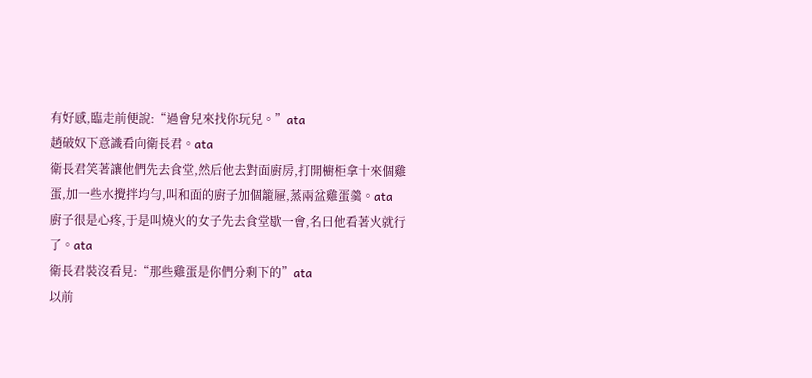有好感,臨走前便說:“過會兒來找你玩兒。”ata
趙破奴下意識看向衛長君。ata
衛長君笑著讓他們先去食堂,然后他去對面廚房,打開櫥柜拿十來個雞蛋,加一些水攪拌均勻,叫和面的廚子加個籠屜,蒸兩盆雞蛋羹。ata
廚子很是心疼,于是叫燒火的女子先去食堂歇一會,名曰他看著火就行了。ata
衛長君裝沒看見:“那些雞蛋是你們分剩下的”ata
以前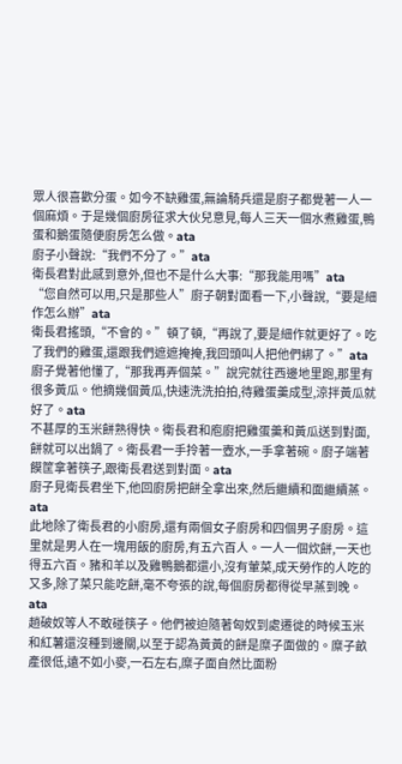眾人很喜歡分蛋。如今不缺雞蛋,無論騎兵還是廚子都覺著一人一個麻煩。于是幾個廚房征求大伙兒意見,每人三天一個水煮雞蛋,鴨蛋和鵝蛋隨便廚房怎么做。ata
廚子小聲說:“我們不分了。”ata
衛長君對此感到意外,但也不是什么大事:“那我能用嗎”ata
“您自然可以用,只是那些人”廚子朝對面看一下,小聲說,“要是細作怎么辦”ata
衛長君搖頭,“不會的。”頓了頓,“再說了,要是細作就更好了。吃了我們的雞蛋,還跟我們遮遮掩掩,我回頭叫人把他們綁了。”ata
廚子覺著他懂了,“那我再弄個菜。”說完就往西邊地里跑,那里有很多黃瓜。他摘幾個黃瓜,快速洗洗拍拍,待雞蛋羹成型,涼拌黃瓜就好了。ata
不甚厚的玉米餅熟得快。衛長君和庖廚把雞蛋羹和黃瓜送到對面,餅就可以出鍋了。衛長君一手拎著一壺水,一手拿著碗。廚子端著饃筐拿著筷子,跟衛長君送到對面。ata
廚子見衛長君坐下,他回廚房把餅全拿出來,然后繼續和面繼續蒸。ata
此地除了衛長君的小廚房,還有兩個女子廚房和四個男子廚房。這里就是男人在一塊用飯的廚房,有五六百人。一人一個炊餅,一天也得五六百。豬和羊以及雞鴨鵝都還小,沒有葷菜,成天勞作的人吃的又多,除了菜只能吃餅,毫不夸張的說,每個廚房都得從早蒸到晚。ata
趙破奴等人不敢碰筷子。他們被迫隨著匈奴到處遷徙的時候玉米和紅薯還沒種到邊關,以至于認為黃黃的餅是糜子面做的。糜子畝產很低,遠不如小麥,一石左右,糜子面自然比面粉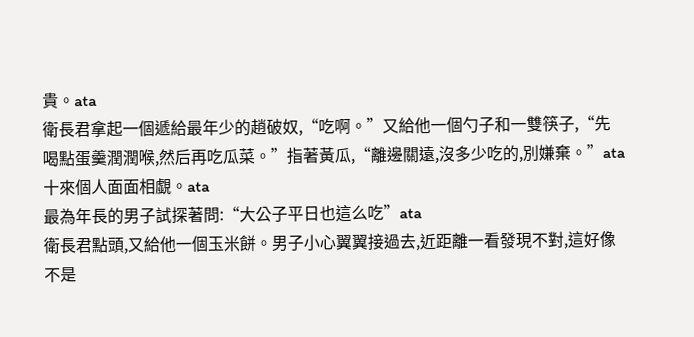貴。ata
衛長君拿起一個遞給最年少的趙破奴,“吃啊。”又給他一個勺子和一雙筷子,“先喝點蛋羹潤潤喉,然后再吃瓜菜。”指著黃瓜,“離邊關遠,沒多少吃的,別嫌棄。”ata
十來個人面面相覷。ata
最為年長的男子試探著問:“大公子平日也這么吃”ata
衛長君點頭,又給他一個玉米餅。男子小心翼翼接過去,近距離一看發現不對,這好像不是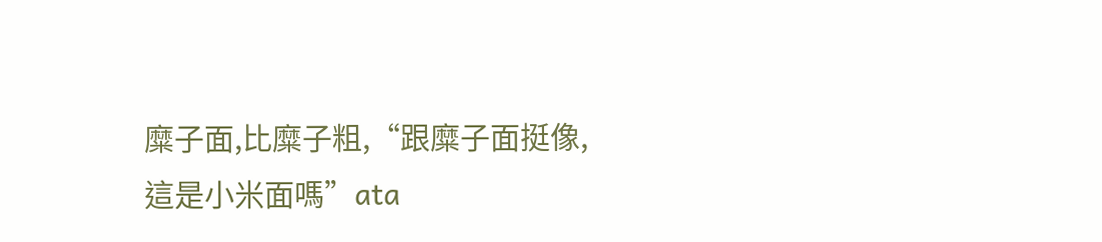糜子面,比糜子粗,“跟糜子面挺像,這是小米面嗎”ata